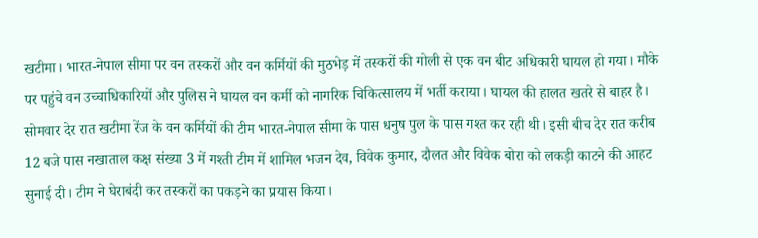खटीमा। भारत-नेपाल सीमा पर वन तस्करों और वन कर्मियों की मुठभेड़ में तस्करों की गोली से एक वन बीट अधिकारी घायल हो गया। मौके पर पहुंचे वन उच्चाधिकारियों और पुलिस ने घायल वन कर्मी को नागरिक चिकित्सालय में भर्ती कराया। घायल की हालत खतरे से बाहर है।
सोमवार देर रात खटीमा रेंज के वन कर्मियों की टीम भारत-नेपाल सीमा के पास धनुष पुल के पास गश्त कर रही थी। इसी बीच देर रात करीब 12 बजे पास नखाताल कक्ष संख्या 3 में गश्ती टीम में शामिल भजन देव, विवेक कुमार, दौलत और विवेक बोरा को लकड़ी काटने की आहट सुनाई दी। टीम ने घेराबंदी कर तस्करों का पकड़ने का प्रयास किया।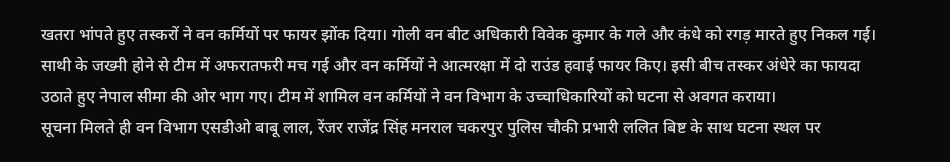खतरा भांपते हुए तस्करों ने वन कर्मियों पर फायर झोंक दिया। गोली वन बीट अधिकारी विवेक कुमार के गले और कंधे को रगड़ मारते हुए निकल गई। साथी के जख्मी होने से टीम में अफरातफरी मच गई और वन कर्मियों ने आत्मरक्षा में दो राउंड हवाई फायर किए। इसी बीच तस्कर अंधेरे का फायदा उठाते हुए नेपाल सीमा की ओर भाग गए। टीम में शामिल वन कर्मियों ने वन विभाग के उच्चाधिकारियों को घटना से अवगत कराया।
सूचना मिलते ही वन विभाग एसडीओ बाबू लाल, रेंजर राजेंद्र सिंह मनराल चकरपुर पुलिस चौकी प्रभारी ललित बिष्ट के साथ घटना स्थल पर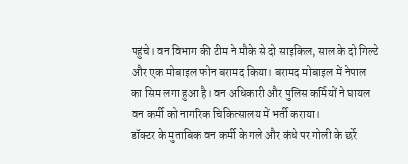पहुंचे। वन विभाग की टीम ने मौके से दो साइकिल, साल के दो गिल्टे और एक मोबाइल फोन बरामद किया। बरामद मोबाइल में नेपाल का सिम लगा हुआ है। वन अधिकारी और पुलिस कर्मियों ने घायल वन कर्मी को नागरिक चिकित्सालय में भर्ती कराया।
डॉक्टर के मुताबिक वन कर्मी के गले और कंधे पर गोली के छर्रे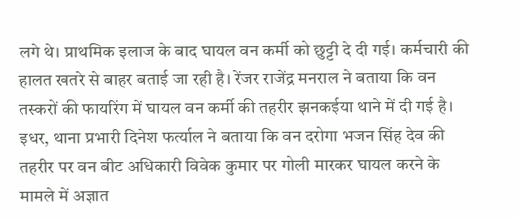लगे थे। प्राथमिक इलाज के बाद घायल वन कर्मी को छुट्टी दे दी गई। कर्मचारी की हालत खतरे से बाहर बताई जा रही है। रेंजर राजेंद्र मनराल ने बताया कि वन तस्करों की फायरिंग में घायल वन कर्मी की तहरीर झनकईया थाने में दी गई है।
इधर, थाना प्रभारी दिनेश फर्त्याल ने बताया कि वन दरोगा भजन सिंह देव की तहरीर पर वन बीट अधिकारी विवेक कुमार पर गोली मारकर घायल करने के मामले में अज्ञात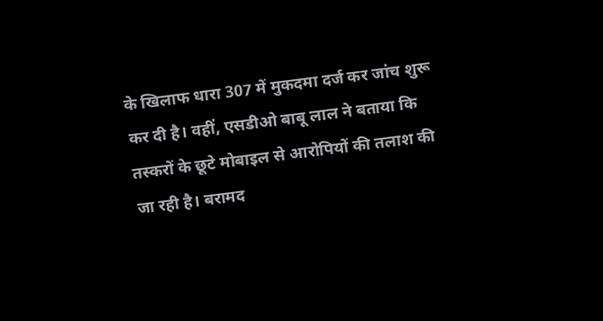के खिलाफ धारा 307 में मुकदमा दर्ज कर जांच शुरू कर दी है। वहीं, एसडीओ बाबू लाल ने बताया कि तस्करों के छूटे मोबाइल से आरोपियों की तलाश की जा रही है। बरामद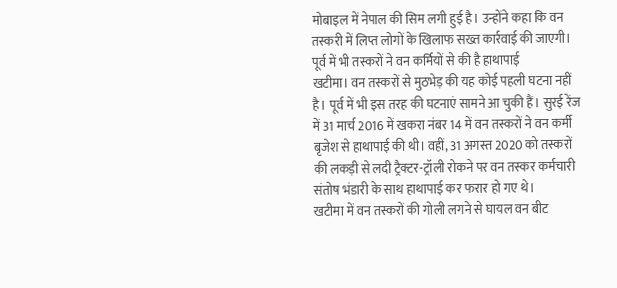मोबाइल में नेपाल की सिम लगी हुई है। उन्होंने कहा कि वन तस्करी में लिप्त लोगों के खिलाफ सख्त कार्रवाई की जाएगी।
पूर्व में भी तस्करों ने वन कर्मियों से की है हाथापाई
खटीमा। वन तस्करों से मुठभेड़ की यह कोई पहली घटना नहीं है। पूर्व में भी इस तरह की घटनाएं सामने आ चुकी हैं। सुरई रेंज में 31 मार्च 2016 में खकरा नंबर 14 में वन तस्करों ने वन कर्मी बृजेश से हाथापाई की थी। वहीं, 31 अगस्त 2020 को तस्करों की लकड़ी से लदी ट्रैक्टर-ट्रॉली रोकने पर वन तस्कर कर्मचारी संतोष भंडारी के साथ हाथापाई कर फरार हो गए थे।
खटीमा में वन तस्करों की गोली लगने से घायल वन बीट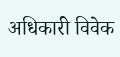अधिकारी विवेक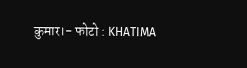कुमार।- फोटो : KHATIMA